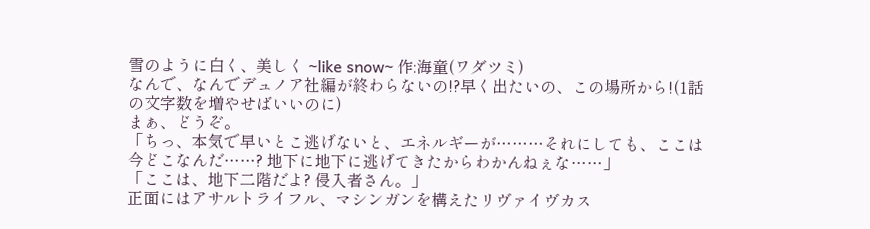雪のように白く、美しく ~like snow~ 作:海童(ワダツミ)
なんで、なんでデュノア社編が終わらないの!?早く出たいの、この場所から!(1話の文字数を増やせばいいのに)
まぁ、どうぞ。
「ちっ、本気で早いとこ逃げないと、エネルギーが………それにしても、ここは今どこなんだ……? 地下に地下に逃げてきたからわかんねぇな……」
「ここは、地下二階だよ? 侵入者さん。」
正面にはアサルトライフル、マシンガンを構えたリヴァイヴカス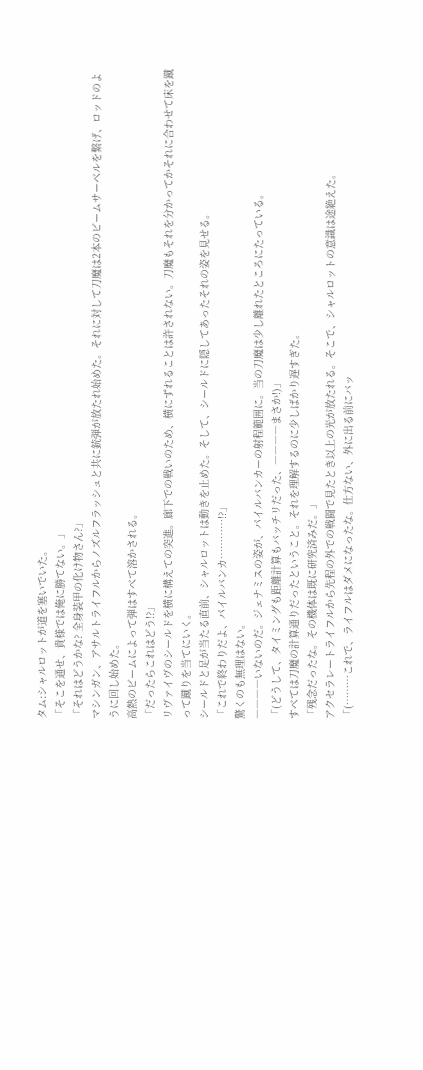タム:シャルロットが道を塞いでいた。
「そこを通せ、貴様では俺に勝てない。」
「それはどうかな? 全身装甲の化け物さん?」
マシンガン、アサルトライフルからノズルフラッシュと共に銃弾が放たれ始めた。それに対して刀魔は2本のビームサーベルを繋げ、ロッドのように回し始めた。
高熱のビームによって弾はすべて溶かされる。
「だったらこれはどう!?」
リヴァイヴのシールドを横に構えての突進。廊下での戦いのため、横にずれることは許されない。刀魔もそれを分かってかそれに合わせて床を蹴って蹴りを当てにいく。
シールドと足が当たる直前、シャルロットは動きを止めた。そして、シールドに隠してあったそれの姿を見せる。
「これで終わりだよ、パイルバンカ…………!?」
驚くのも無理はない。
――――いないのだ。ジェナミスの姿が、パイルバンカーの射程範囲に。当の刀魔は少し離れたところにたっている。
「(どうして、タイミングも距離計算もバッチリだった、――――まさか!)」
すべては刀魔の計算通りだったということ。それを理解するのに少しばかり遅すぎた。
「残念だったな。その機体は既に研究済みだ。」
アクセラレートライフルから先程の外での戦闘で見たとき以上の光が放たれる。そこで、シャルロットの意識は途絶えた。
「(………これで、ライフルはダメになったな。仕方ない、外に出る前にバッ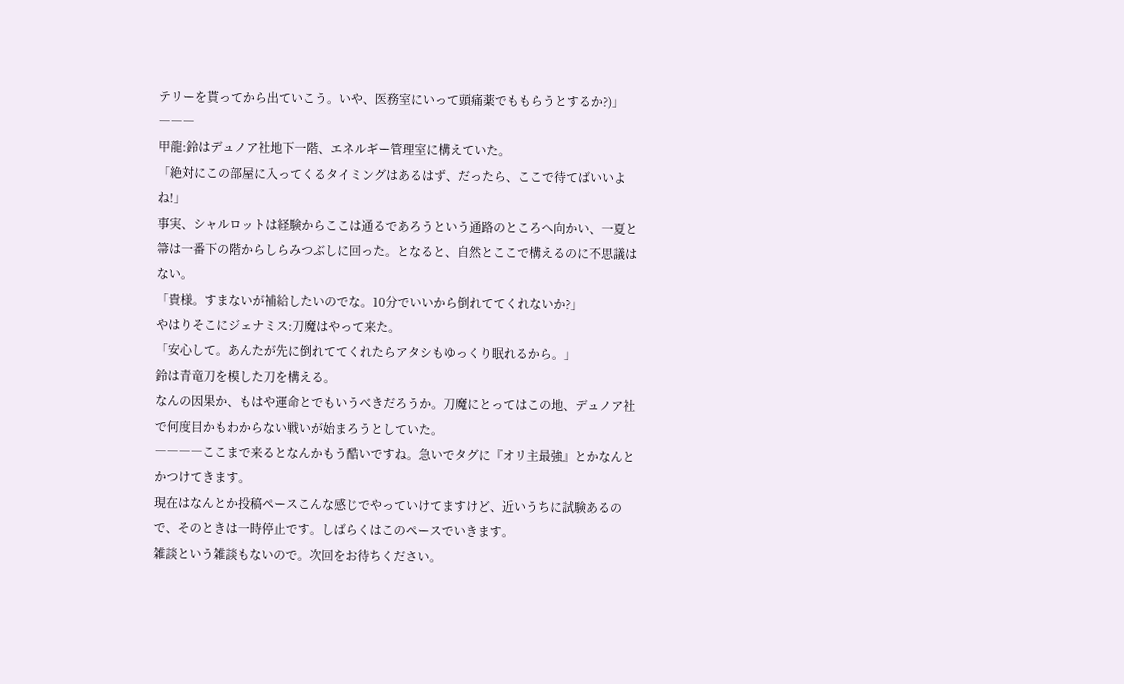テリーを貰ってから出ていこう。いや、医務室にいって頭痛薬でももらうとするか?)」
―――
甲龍:鈴はデュノア社地下一階、エネルギー管理室に構えていた。
「絶対にこの部屋に入ってくるタイミングはあるはず、だったら、ここで待てばいいよね!」
事実、シャルロットは経験からここは通るであろうという通路のところへ向かい、一夏と箒は一番下の階からしらみつぶしに回った。となると、自然とここで構えるのに不思議はない。
「貴様。すまないが補給したいのでな。10分でいいから倒れててくれないか?」
やはりそこにジェナミス:刀魔はやって来た。
「安心して。あんたが先に倒れててくれたらアタシもゆっくり眠れるから。」
鈴は青竜刀を模した刀を構える。
なんの因果か、もはや運命とでもいうべきだろうか。刀魔にとってはこの地、デュノア社で何度目かもわからない戦いが始まろうとしていた。
――――ここまで来るとなんかもう酷いですね。急いでタグに『オリ主最強』とかなんとかつけてきます。
現在はなんとか投稿ペースこんな感じでやっていけてますけど、近いうちに試験あるので、そのときは一時停止です。しばらくはこのペースでいきます。
雑談という雑談もないので。次回をお待ちください。